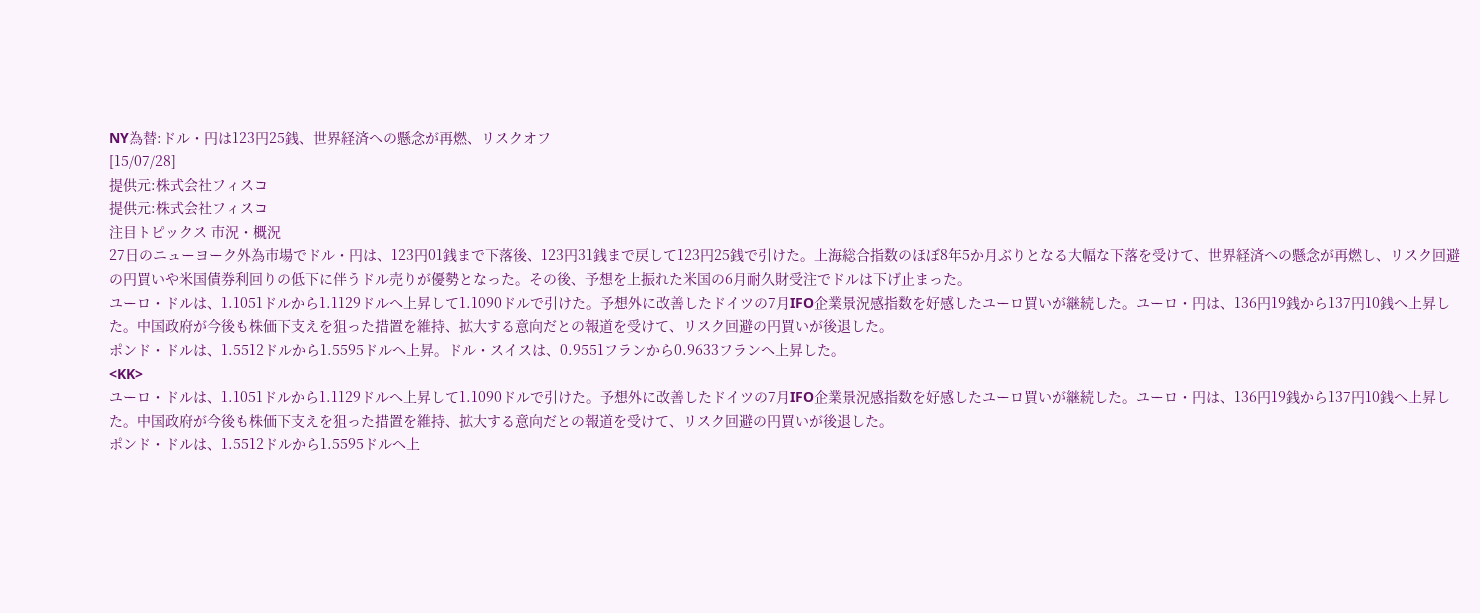NY為替:ドル・円は123円25銭、世界経済への懸念が再燃、リスクオフ
[15/07/28]
提供元:株式会社フィスコ
提供元:株式会社フィスコ
注目トピックス 市況・概況
27日のニューヨーク外為市場でドル・円は、123円01銭まで下落後、123円31銭まで戻して123円25銭で引けた。上海総合指数のほぼ8年5か月ぶりとなる大幅な下落を受けて、世界経済への懸念が再燃し、リスク回避の円買いや米国債券利回りの低下に伴うドル売りが優勢となった。その後、予想を上振れた米国の6月耐久財受注でドルは下げ止まった。
ユーロ・ドルは、1.1051ドルから1.1129ドルへ上昇して1.1090ドルで引けた。予想外に改善したドイツの7月IFO企業景況感指数を好感したユーロ買いが継続した。ユーロ・円は、136円19銭から137円10銭へ上昇した。中国政府が今後も株価下支えを狙った措置を維持、拡大する意向だとの報道を受けて、リスク回避の円買いが後退した。
ポンド・ドルは、1.5512ドルから1.5595ドルへ上昇。ドル・スイスは、0.9551フランから0.9633フランへ上昇した。
<KK>
ユーロ・ドルは、1.1051ドルから1.1129ドルへ上昇して1.1090ドルで引けた。予想外に改善したドイツの7月IFO企業景況感指数を好感したユーロ買いが継続した。ユーロ・円は、136円19銭から137円10銭へ上昇した。中国政府が今後も株価下支えを狙った措置を維持、拡大する意向だとの報道を受けて、リスク回避の円買いが後退した。
ポンド・ドルは、1.5512ドルから1.5595ドルへ上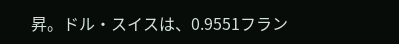昇。ドル・スイスは、0.9551フラン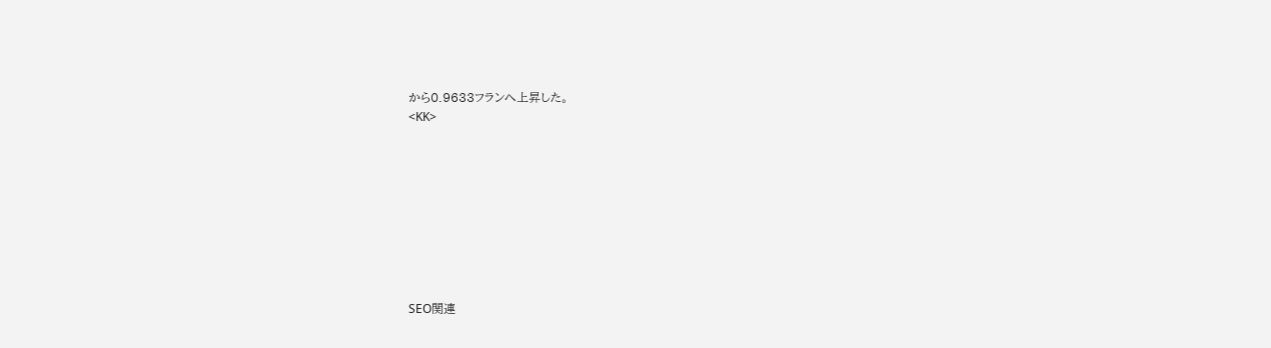から0.9633フランへ上昇した。
<KK>









SEO関連